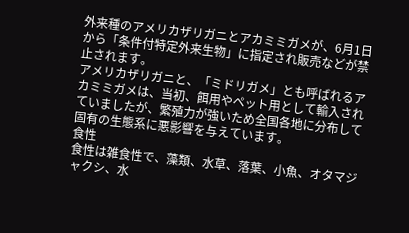外来種のアメリカザリガニとアカミミガメが、6月1日から「条件付特定外来生物」に指定され販売などが禁止されます。
アメリカザリガニと、「ミドリガメ」とも呼ばれるアカミミガメは、当初、餌用やペット用として輸入されていましたが、繁殖力が強いため全国各地に分布して固有の生態系に悪影響を与えています。
食性
食性は雑食性で、藻類、水草、落葉、小魚、オタマジャクシ、水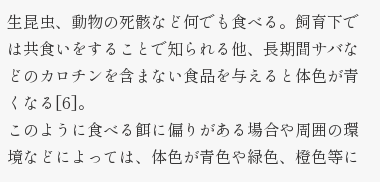生昆虫、動物の死骸など何でも食べる。飼育下では共食いをすることで知られる他、長期間サバなどのカロチンを含まない食品を与えると体色が青くなる[6]。
このように食べる餌に偏りがある場合や周囲の環境などによっては、体色が青色や緑色、橙色等に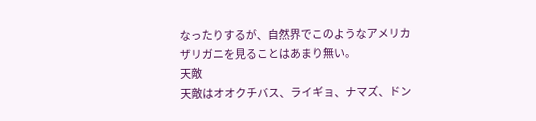なったりするが、自然界でこのようなアメリカザリガニを見ることはあまり無い。
天敵
天敵はオオクチバス、ライギョ、ナマズ、ドン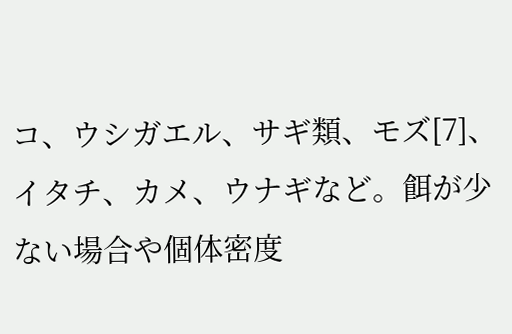コ、ウシガエル、サギ類、モズ[7]、イタチ、カメ、ウナギなど。餌が少ない場合や個体密度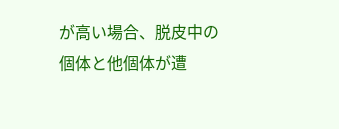が高い場合、脱皮中の個体と他個体が遭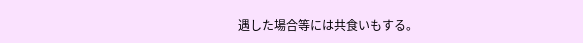遇した場合等には共食いもする。